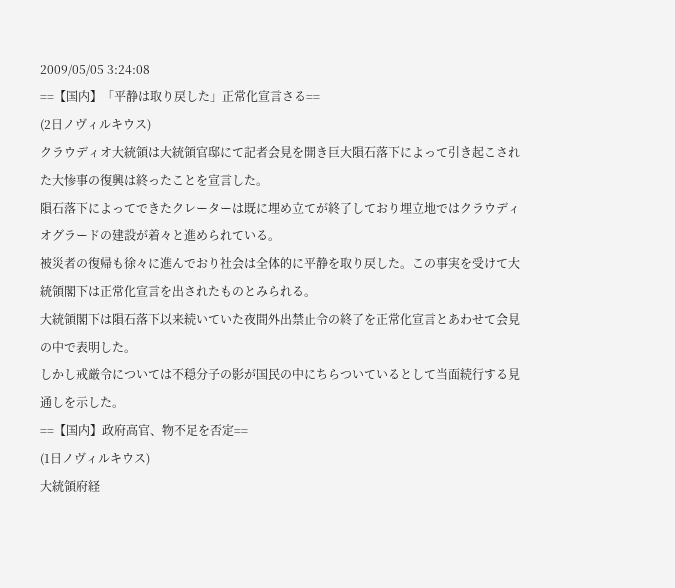2009/05/05 3:24:08
==【国内】「平静は取り戻した」正常化宣言さる==
(2日ノヴィルキウス)
クラウディオ大統領は大統領官邸にて記者会見を開き巨大隕石落下によって引き起こされた大惨事の復興は終ったことを宣言した。
隕石落下によってできたクレーターは既に埋め立てが終了しており埋立地ではクラウディオグラードの建設が着々と進められている。
被災者の復帰も徐々に進んでおり社会は全体的に平静を取り戻した。この事実を受けて大統領閣下は正常化宣言を出されたものとみられる。
大統領閣下は隕石落下以来続いていた夜間外出禁止令の終了を正常化宣言とあわせて会見の中で表明した。
しかし戒厳令については不穏分子の影が国民の中にちらついているとして当面続行する見通しを示した。
==【国内】政府高官、物不足を否定==
(1日ノヴィルキウス)
大統領府経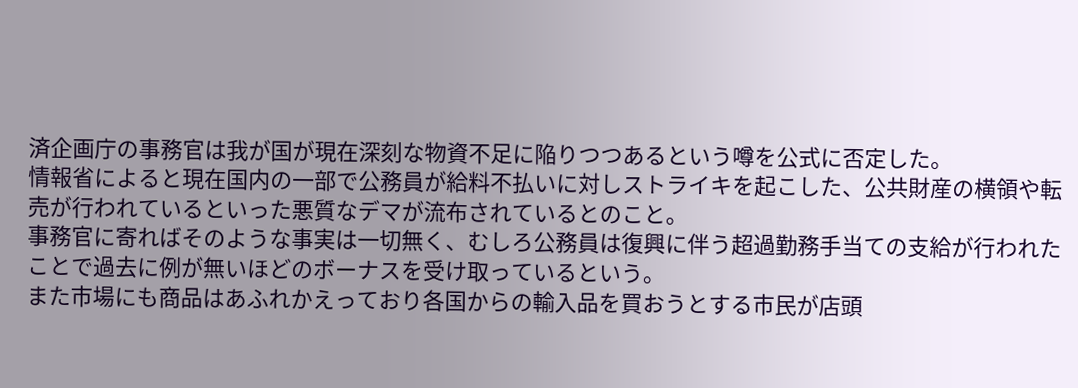済企画庁の事務官は我が国が現在深刻な物資不足に陥りつつあるという噂を公式に否定した。
情報省によると現在国内の一部で公務員が給料不払いに対しストライキを起こした、公共財産の横領や転売が行われているといった悪質なデマが流布されているとのこと。
事務官に寄ればそのような事実は一切無く、むしろ公務員は復興に伴う超過勤務手当ての支給が行われたことで過去に例が無いほどのボーナスを受け取っているという。
また市場にも商品はあふれかえっており各国からの輸入品を買おうとする市民が店頭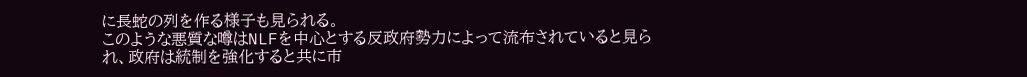に長蛇の列を作る様子も見られる。
このような悪質な噂はNLFを中心とする反政府勢力によって流布されていると見られ、政府は統制を強化すると共に市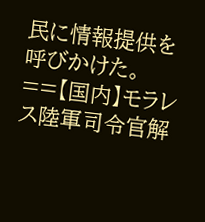民に情報提供を呼びかけた。
==【国内】モラレス陸軍司令官解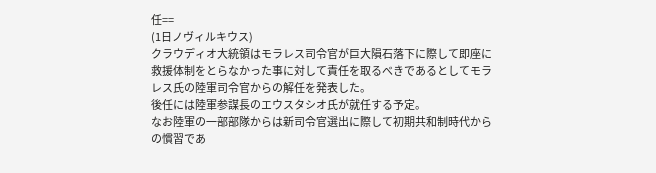任==
(1日ノヴィルキウス)
クラウディオ大統領はモラレス司令官が巨大隕石落下に際して即座に救援体制をとらなかった事に対して責任を取るべきであるとしてモラレス氏の陸軍司令官からの解任を発表した。
後任には陸軍参謀長のエウスタシオ氏が就任する予定。
なお陸軍の一部部隊からは新司令官選出に際して初期共和制時代からの慣習であ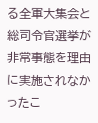る全軍大集会と総司令官選挙が非常事態を理由に実施されなかったこ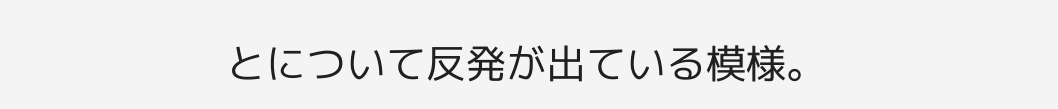とについて反発が出ている模様。